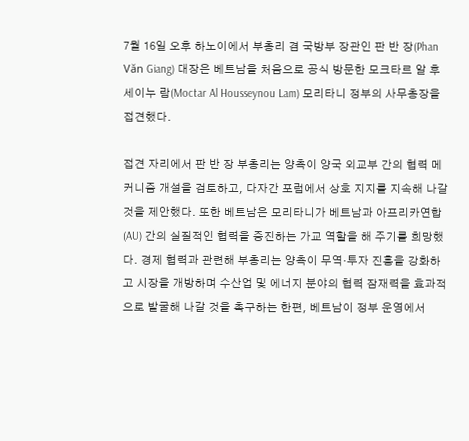7월 16일 오후 하노이에서 부총리 겸 국방부 장관인 판 반 장(Phan Văn Giang) 대장은 베트남을 처음으로 공식 방문한 모크타르 알 후세이누 람(Moctar Al Housseynou Lam) 모리타니 정부의 사무총장을 접견했다.

접견 자리에서 판 반 장 부총리는 양측이 양국 외교부 간의 협력 메커니즘 개설을 검토하고, 다자간 포럼에서 상호 지지를 지속해 나갈 것을 제안했다. 또한 베트남은 모리타니가 베트남과 아프리카연합(AU) 간의 실질적인 협력을 증진하는 가교 역할을 해 주기를 희망했다. 경제 협력과 관련해 부총리는 양측이 무역·투자 진흥을 강화하고 시장을 개방하며 수산업 및 에너지 분야의 협력 잠재력을 효과적으로 발굴해 나갈 것을 촉구하는 한편, 베트남이 정부 운영에서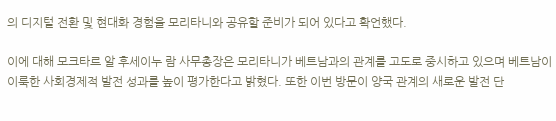의 디지털 전환 및 현대화 경험을 모리타니와 공유할 준비가 되어 있다고 확언했다.

이에 대해 모크타르 알 후세이누 람 사무총장은 모리타니가 베트남과의 관계를 고도로 중시하고 있으며 베트남이 이룩한 사회경제적 발전 성과를 높이 평가한다고 밝혔다. 또한 이번 방문이 양국 관계의 새로운 발전 단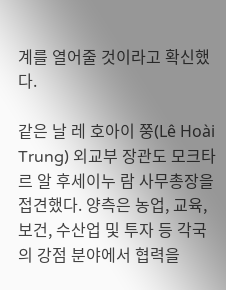계를 열어줄 것이라고 확신했다.

같은 날 레 호아이 쭝(Lê Hoài Trung) 외교부 장관도 모크타르 알 후세이누 람 사무총장을 접견했다. 양측은 농업, 교육, 보건, 수산업 및 투자 등 각국의 강점 분야에서 협력을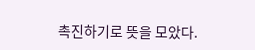촉진하기로 뜻을 모았다.